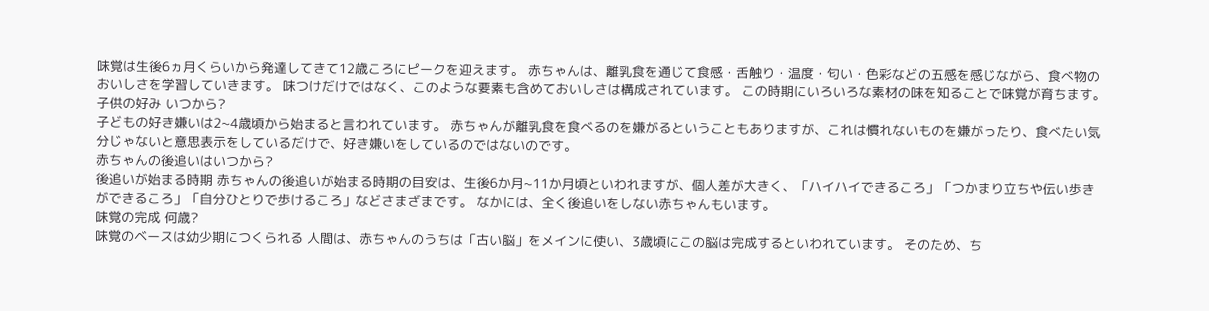味覚は生後6ヵ月くらいから発達してきて12歳ころにピークを迎えます。 赤ちゃんは、離乳食を通じて食感・舌触り・温度・匂い・色彩などの五感を感じながら、食べ物のおいしさを学習していきます。 味つけだけではなく、このような要素も含めておいしさは構成されています。 この時期にいろいろな素材の味を知ることで味覚が育ちます。
子供の好み いつから?
子どもの好き嫌いは2~4歳頃から始まると言われています。 赤ちゃんが離乳食を食べるのを嫌がるということもありますが、これは慣れないものを嫌がったり、食べたい気分じゃないと意思表示をしているだけで、好き嫌いをしているのではないのです。
赤ちゃんの後追いはいつから?
後追いが始まる時期 赤ちゃんの後追いが始まる時期の目安は、生後6か月~11か月頃といわれますが、個人差が大きく、「ハイハイできるころ」「つかまり立ちや伝い歩きができるころ」「自分ひとりで歩けるころ」などさまざまです。 なかには、全く後追いをしない赤ちゃんもいます。
味覚の完成 何歳?
味覚のベースは幼少期につくられる 人間は、赤ちゃんのうちは「古い脳」をメインに使い、3歳頃にこの脳は完成するといわれています。 そのため、ち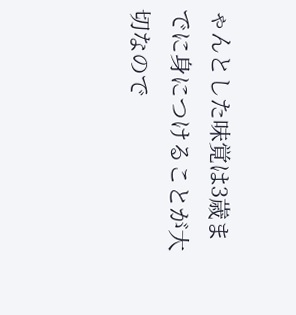ゃんとした味覚は3歳までに身につけることが大切なので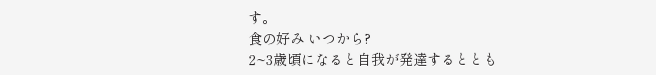す。
食の好み いつから?
2~3歳頃になると自我が発達するととも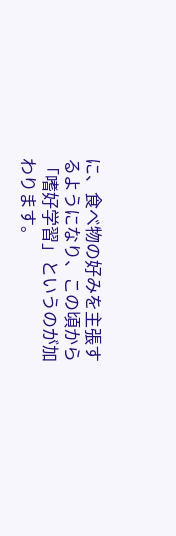に、食べ物の好みを主張するようになり、この頃から「嗜好学習」というのが加わります。